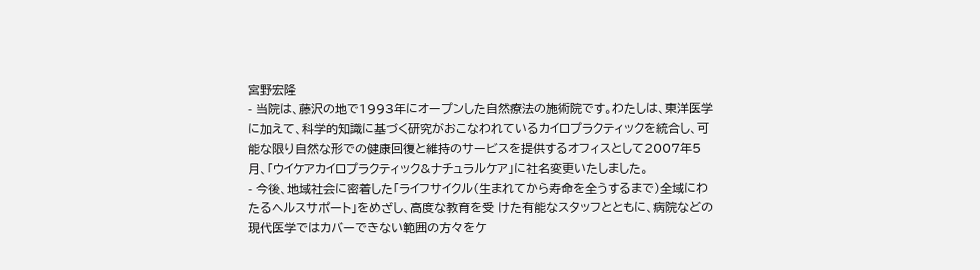宮野宏隆
- 当院は、藤沢の地で1993年にオープンした自然療法の施術院です。わたしは、東洋医学に加えて、科学的知識に基づく研究がおこなわれているカイロプラクティックを統合し、可能な限り自然な形での健康回復と維持のサービスを提供するオフィスとして2007年5月、「ウイケアカイロプラクティック&ナチュラルケア」に社名変更いたしました。
- 今後、地域社会に密着した「ライフサイクル(生まれてから寿命を全うするまで)全域にわたるヘルスサポート」をめざし、高度な教育を受 けた有能なスタッフとともに、病院などの現代医学ではカバーできない範囲の方々をケ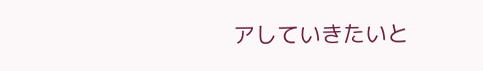アしていきたいと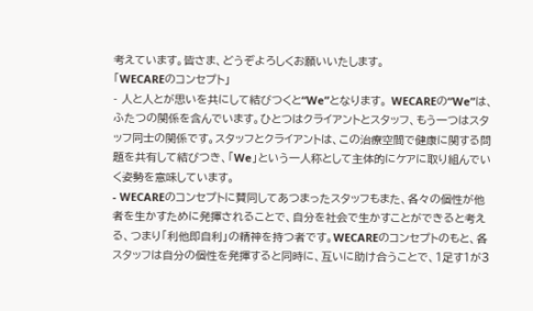考えています。皆さま、どうぞよろしくお願いいたします。
「WECAREのコンセプト」
- 人と人とが思いを共にして結びつくと“We”となります。 WECAREの“We”は、ふたつの関係を含んでいます。ひとつはクライアントとスタッフ、もう一つはスタッフ同士の関係です。スタッフとクライアントは、この治療空間で健康に関する問題を共有して結びつき、「We」という一人称として主体的にケアに取り組んでいく姿勢を意味しています。
- WECAREのコンセプトに賛同してあつまったスタッフもまた、各々の個性が他者を生かすために発揮されることで、自分を社会で生かすことができると考える、つまり「利他即自利」の精神を持つ者です。WECAREのコンセプトのもと、各スタッフは自分の個性を発揮すると同時に、互いに助け合うことで、1足す1が3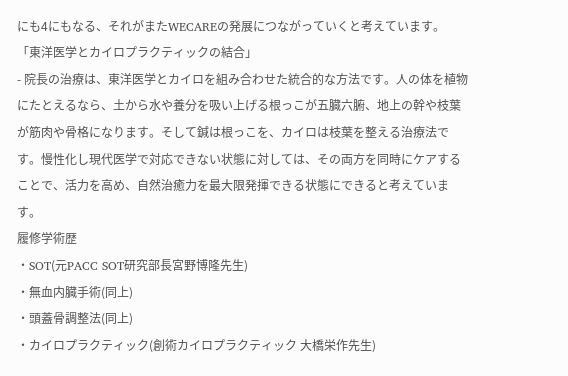にも4にもなる、それがまたWECAREの発展につながっていくと考えています。
「東洋医学とカイロプラクティックの結合」
- 院長の治療は、東洋医学とカイロを組み合わせた統合的な方法です。人の体を植物にたとえるなら、土から水や養分を吸い上げる根っこが五臓六腑、地上の幹や枝葉が筋肉や骨格になります。そして鍼は根っこを、カイロは枝葉を整える治療法です。慢性化し現代医学で対応できない状態に対しては、その両方を同時にケアすることで、活力を高め、自然治癒力を最大限発揮できる状態にできると考えています。
履修学術歴
・SOT(元PACC SOT研究部長宮野博隆先生)
・無血内臓手術(同上)
・頭蓋骨調整法(同上)
・カイロプラクティック(創術カイロプラクティック 大橋栄作先生)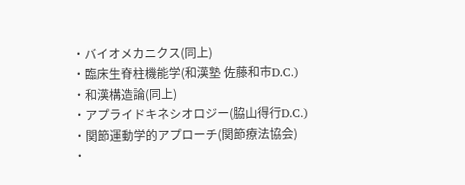・バイオメカニクス(同上)
・臨床生脊柱機能学(和漢塾 佐藤和市D.C.)
・和漢構造論(同上)
・アプライドキネシオロジー(脇山得行D.C.)
・関節運動学的アプローチ(関節療法協会)
・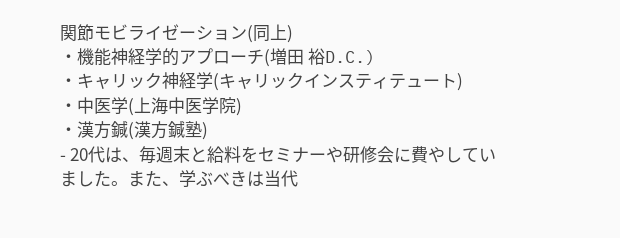関節モビライゼーション(同上)
・機能神経学的アプローチ(増田 裕D.C.)
・キャリック神経学(キャリックインスティテュート)
・中医学(上海中医学院)
・漢方鍼(漢方鍼塾)
- 20代は、毎週末と給料をセミナーや研修会に費やしていました。また、学ぶべきは当代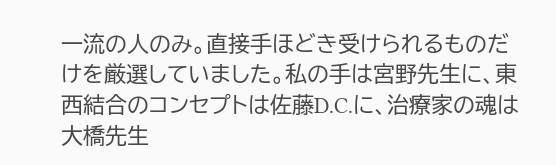一流の人のみ。直接手ほどき受けられるものだけを厳選していました。私の手は宮野先生に、東西結合のコンセプトは佐藤D.C.に、治療家の魂は大橋先生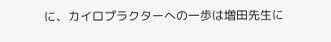に、カイロプラクターへの一歩は増田先生に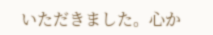いただきました。心か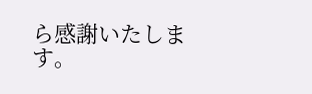ら感謝いたします。